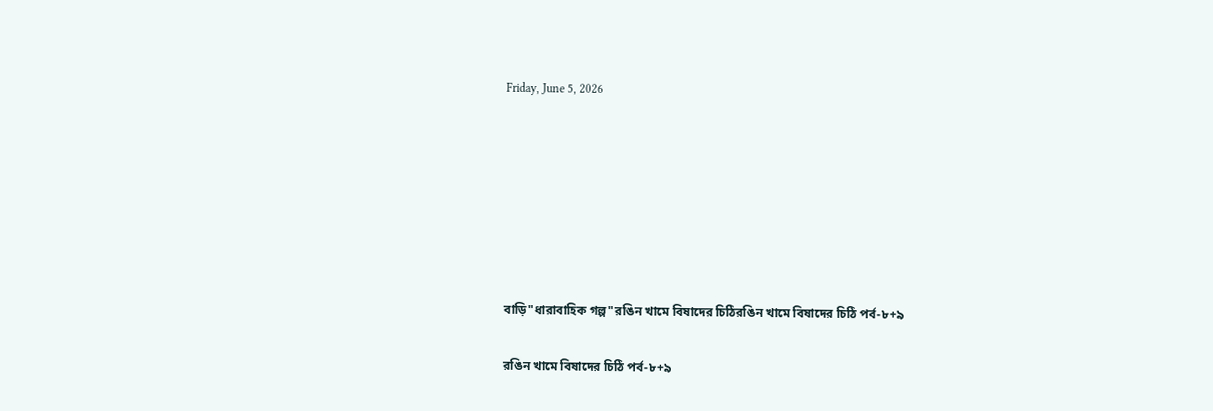Friday, June 5, 2026







বাড়ি"ধারাবাহিক গল্প"রঙিন খামে বিষাদের চিঠিরঙিন খামে বিষাদের চিঠি পর্ব-৮+৯

রঙিন খামে বিষাদের চিঠি পর্ব-৮+৯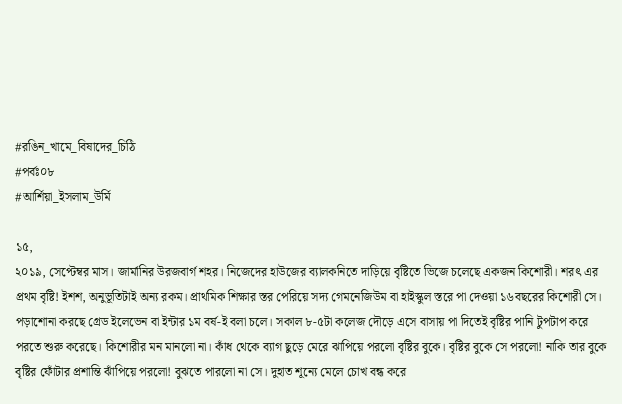#রঙিন_খামে_বিষাদের_চিঠি
#পর্বঃ০৮
#আর্শিয়া_ইসলাম_উর্মি

১৫,
২০১৯, সেপ্টেম্বর মাস। জার্মানির উরজবার্গ শহর। নিজেদের হাউজের ব্যালকনিতে দাড়িয়ে বৃষ্টিতে ভিজে চলেছে একজন কিশোরী। শরৎ এর প্রথম বৃষ্টি! ইশশ, অনুভূতিটাই অন্য রকম। প্রাথমিক শিক্ষার স্তর পেরিয়ে সদ্য গেমনেজিউম বা হাইস্কুল স্তরে পা দেওয়া ১৬বছরের কিশোরী সে। পড়াশোনা করছে গ্রেড ইলেভেন বা ইন্টার ১ম বর্ষ-ই বলা চলে। সকাল ৮-৫টা কলেজ দৌড়ে এসে বাসায় পা দিতেই বৃষ্টির পানি টুপটাপ করে পরতে শুরু করেছে। কিশোরীর মন মানলো না। কাঁধ থেকে ব্যাগ ছুড়ে মেরে ঝাপিয়ে পরলো বৃষ্টির বুকে। বৃষ্টির বুকে সে পরলো! নাকি তার বুকে বৃষ্টির ফোঁটার প্রশান্তি ঝাঁপিয়ে পরলো! বুঝতে পারলো না সে। দুহাত শূন্যে মেলে চোখ বন্ধ করে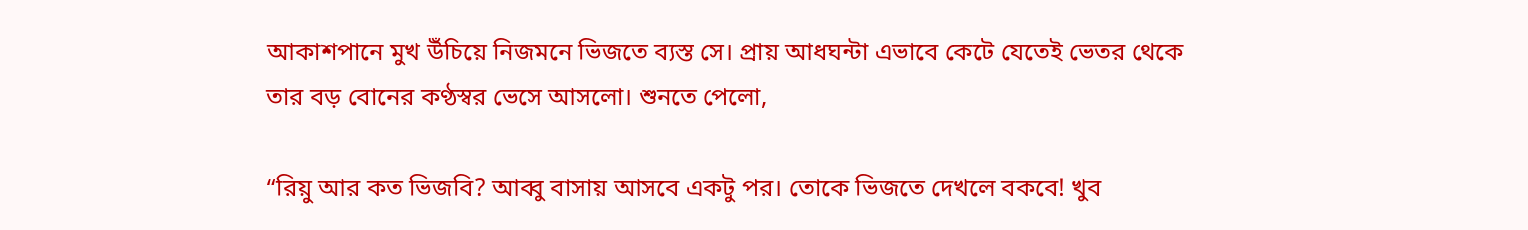আকাশপানে মুখ উঁচিয়ে নিজমনে ভিজতে ব্যস্ত সে। প্রায় আধঘন্টা এভাবে কেটে যেতেই ভেতর থেকে তার বড় বোনের কণ্ঠস্বর ভেসে আসলো। শুনতে পেলো,

“রিয়ু আর কত ভিজবি? আব্বু বাসায় আসবে একটু পর। তোকে ভিজতে দেখলে বকবে! খুব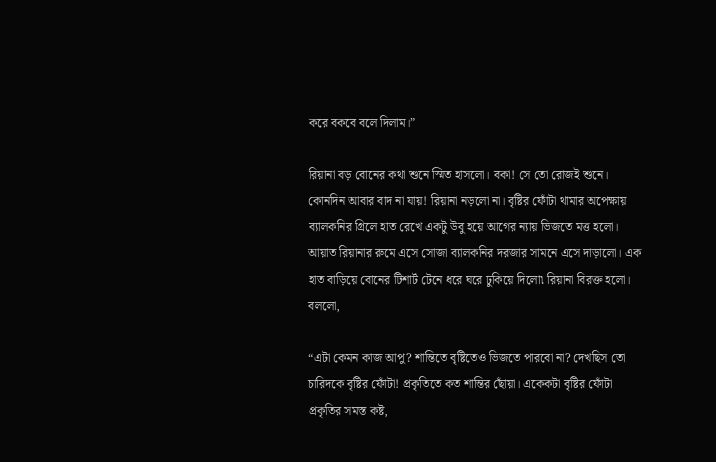করে বকবে বলে দিলাম।”

রিয়ানা বড় বোনের কথা শুনে স্মিত হাসলো। বকা! সে তো রোজই শুনে। কোনদিন আবার বাদ না যায়! রিয়ানা নড়লো না। বৃষ্টির ফোঁটা থামার অপেক্ষায় ব্যালকনির গ্রিলে হাত রেখে একটু উবু হয়ে আগের ন্যায় ভিজতে মত্ত হলো। আয়াত রিয়ানার রুমে এসে সোজা ব্যালকনির দরজার সামনে এসে দাড়ালো। এক হাত বাড়িয়ে বোনের টিশার্ট টেনে ধরে ঘরে ঢুকিয়ে দিলো৷ রিয়ানা বিরক্ত হলো। বললো,

“এটা কেমন কাজ আপু? শান্তিতে বৃষ্টিতেও ভিজতে পারবো না? দেখছিস তো চারিদকে বৃষ্টির ফোঁটা! প্রকৃতিতে কত শান্তির ছোঁয়া। একেকটা বৃষ্টির ফোঁটা প্রকৃতির সমস্ত কষ্ট,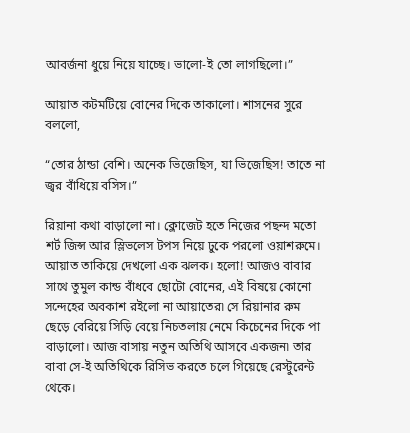আবর্জনা ধুয়ে নিয়ে যাচ্ছে। ভালো-ই তো লাগছিলো।”

আয়াত কটমটিয়ে বোনের দিকে তাকালো। শাসনের সুরে বললো,

“তোর ঠান্ডা বেশি। অনেক ভিজেছিস, যা ভিজেছিস! তাতে না জ্বর বাঁধিয়ে বসিস।”

রিয়ানা কথা বাড়ালো না। ক্লোজেট হতে নিজের পছন্দ মতো শর্ট জিন্স আর স্লিভলেস টপস নিয়ে ঢুকে পরলো ওয়াশরুমে। আয়াত তাকিয়ে দেখলো এক ঝলক। হলো! আজও বাবার সাথে তুমুল কান্ড বাঁধবে ছোটো বোনের, এই বিষয়ে কোনো সন্দেহের অবকাশ রইলো না আয়াতের৷ সে রিয়ানার রুম ছেড়ে বেরিয়ে সিড়ি বেয়ে নিচতলায় নেমে কিচেনের দিকে পা বাড়ালো। আজ বাসায় নতুন অতিথি আসবে একজন৷ তার বাবা সে-ই অতিথিকে রিসিভ করতে চলে গিয়েছে রেস্টুরেন্ট থেকে।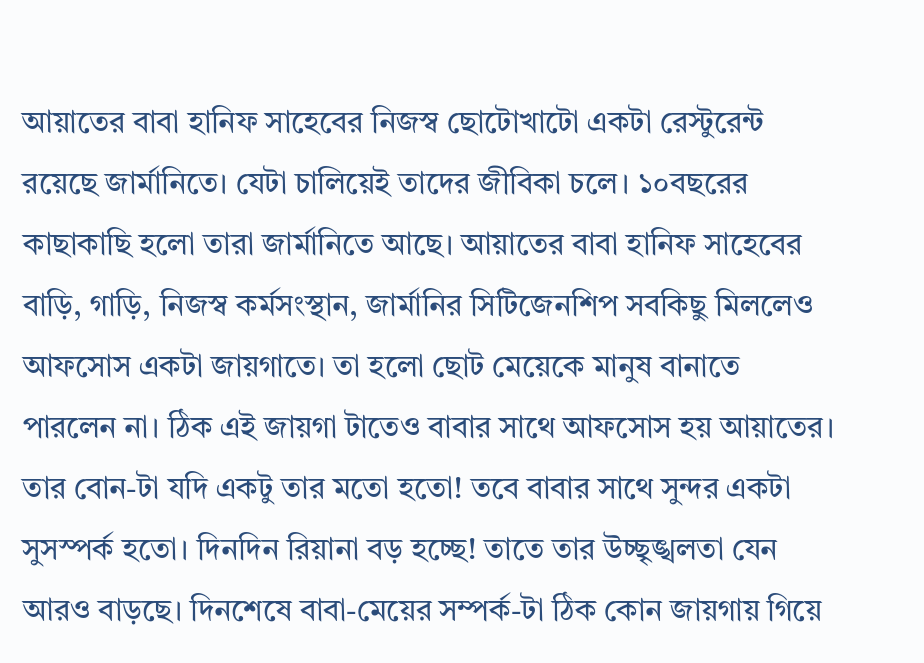আয়াতের বাবা হানিফ সাহেবের নিজস্ব ছোটোখাটো একটা রেস্টুরেন্ট রয়েছে জার্মানিতে। যেটা চালিয়েই তাদের জীবিকা চলে। ১০বছরের কাছাকাছি হলো তারা জার্মানিতে আছে। আয়াতের বাবা হানিফ সাহেবের বাড়ি, গাড়ি, নিজস্ব কর্মসংস্থান, জার্মানির সিটিজেনশিপ সবকিছু মিললেও আফসোস একটা জায়গাতে। তা হলো ছোট মেয়েকে মানুষ বানাতে পারলেন না। ঠিক এই জায়গা টাতেও বাবার সাথে আফসোস হয় আয়াতের। তার বোন-টা যদি একটু তার মতো হতো! তবে বাবার সাথে সুন্দর একটা সুসস্পর্ক হতো। দিনদিন রিয়ানা বড় হচ্ছে! তাতে তার উচ্ছৃঙ্খলতা যেন আরও বাড়ছে। দিনশেষে বাবা-মেয়ের সম্পর্ক-টা ঠিক কোন জায়গায় গিয়ে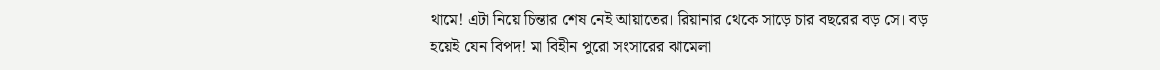থামে! এটা নিয়ে চিন্তার শেষ নেই আয়াতের। রিয়ানার থেকে সাড়ে চার বছরের বড় সে। বড় হয়েই যেন বিপদ! মা বিহীন পুরো সংসারের ঝামেলা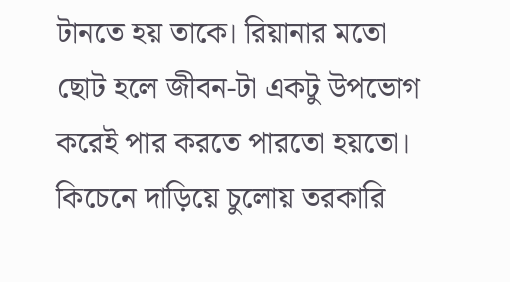টানতে হয় তাকে। রিয়ানার মতো ছোট হলে জীবন-টা একটু উপভোগ করেই পার করতে পারতো হয়তো। কিচেনে দাড়িয়ে চুলোয় তরকারি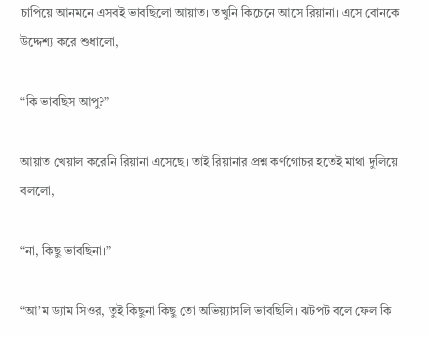চাপিয়ে আনমনে এসবই ভাবছিলো আয়াত। তখুনি কিচেনে আসে রিয়ানা। এসে বোনকে উদ্দেশ্য করে শুধালো,

“কি ভাবছিস আপু?”

আয়াত খেয়াল করেনি রিয়ানা এসেছে। তাই রিয়ানার প্রশ্ন কর্ণগোচর হতেই মাথা দুলিয়ে বললো,

“না, কিছু ভাবছিনা।”

“আ’ম ড্যাম সিওর, তুই কিছুনা কিছু তো অভিয়্যাসলি ভাবছিলি। ঝটপট বলে ফেল কি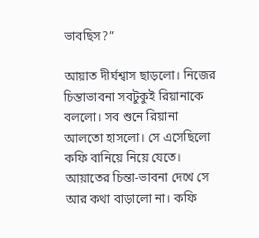ভাবছিস?”

আয়াত দীর্ঘশ্বাস ছাড়লো। নিজের চিন্তাভাবনা সবটুকুই রিয়ানাকে বললো। সব শুনে রিয়ানা আলতো হাসলো। সে এসেছিলো কফি বানিয়ে নিয়ে যেতে। আয়াতের চিন্তা-ভাবনা দেখে সে আর কথা বাড়ালো না। কফি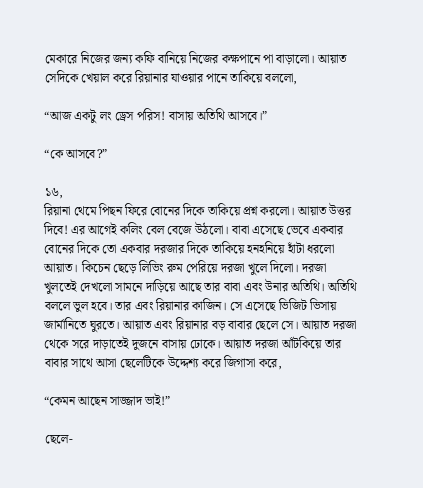মেকারে নিজের জন্য কফি বানিয়ে নিজের কক্ষপানে পা বাড়ালো। আয়াত সেদিকে খেয়াল করে রিয়ানার যাওয়ার পানে তাকিয়ে বললো,

“আজ একটু লং ড্রেস পরিস! বাসায় অতিথি আসবে।”

“কে আসবে?”

১৬,
রিয়ানা থেমে পিছন ফিরে বোনের দিকে তাকিয়ে প্রশ্ন করলো। আয়াত উত্তর দিবে! এর আগেই কলিং বেল বেজে উঠলো। বাবা এসেছে ভেবে একবার বোনের দিকে তো একবার দরজার দিকে তাকিয়ে হনহনিয়ে হাঁটা ধরলো আয়াত। কিচেন ছেড়ে লিভিং রুম পেরিয়ে দরজা খুলে দিলো। দরজা খুলতেই দেখলো সামনে দাড়িয়ে আছে তার বাবা এবং উনার অতিথি। অতিথি বললে ভুল হবে। তার এবং রিয়ানার কাজিন। সে এসেছে ভিজিট ভিসায় জার্মানিতে ঘুরতে। আয়াত এবং রিয়ানার বড় বাবার ছেলে সে। আয়াত দরজা থেকে সরে দাড়াতেই দুজনে বাসায় ঢোকে। আয়াত দরজা আঁটকিয়ে তার বাবার সাথে আসা ছেলেটিকে উদ্দেশ্য করে জিগাসা করে,

“কেমন আছেন সাজ্জাদ ভাই!”

ছেলে-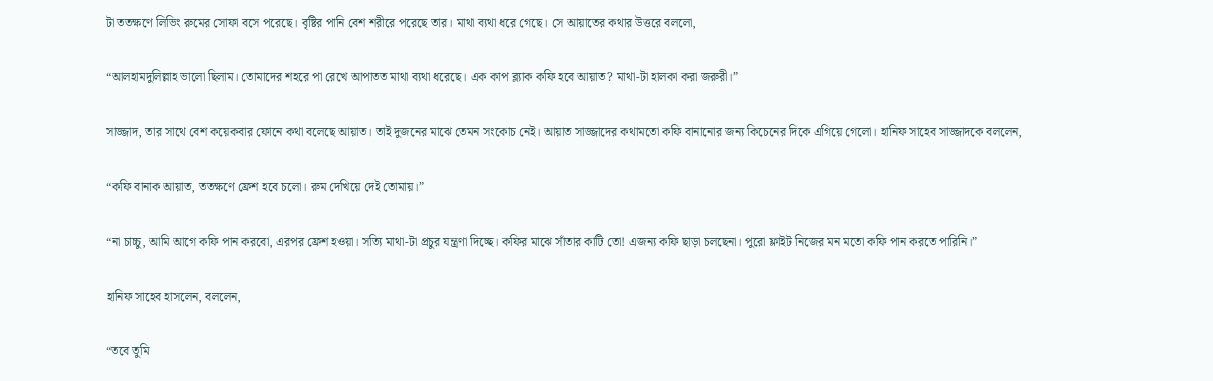টা ততক্ষণে লিভিং রুমের সোফা বসে পরেছে। বৃষ্টির পানি বেশ শরীরে পরেছে তার। মাথা ব্যথা ধরে গেছে। সে আয়াতের কথার উত্তরে বললো,

“আলহামদুলিল্লাহ ভালো ছিলাম। তোমাদের শহরে পা রেখে আপাতত মাথা ব্যথা ধরেছে। এক কাপ ব্ল্যাক কফি হবে আয়াত? মাথা-টা হালকা করা জরুরী।”

সাজ্জাদ, তার সাথে বেশ কয়েকবার ফোনে কথা বলেছে আয়াত। তাই দুজনের মাঝে তেমন সংকোচ নেই। আয়াত সাজ্জাদের কথামতো কফি বানানোর জন্য কিচেনের দিকে এগিয়ে গেলো। হানিফ সাহেব সাজ্জাদকে বললেন,

“কফি বানাক আয়াত, ততক্ষণে ফ্রেশ হবে চলো। রুম দেখিয়ে দেই তোমায়।”

“না চাচ্চু, আমি আগে কফি পান করবো, এরপর ফ্রেশ হওয়া। সত্যি মাথা-টা প্রচুর যন্ত্রণা দিচ্ছে। কফির মাঝে সাঁতার কাটি তো! এজন্য কফি ছাড়া চলছেনা। পুরো ফ্লাইট নিজের মন মতো কফি পান করতে পারিনি।”

হানিফ সাহেব হাসলেন, বললেন,

“তবে তুমি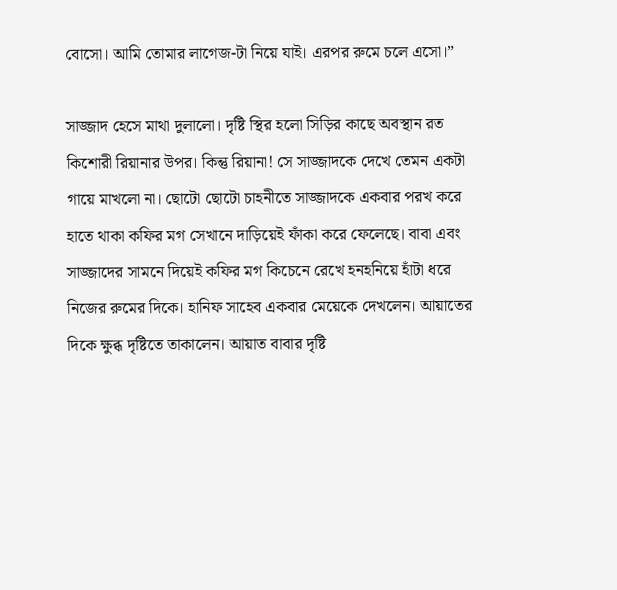বোসো। আমি তোমার লাগেজ-টা নিয়ে যাই। এরপর রুমে চলে এসো।”

সাজ্জাদ হেসে মাথা দুলালো। দৃষ্টি স্থির হলো সিড়ির কাছে অবস্থান রত কিশোরী রিয়ানার উপর। কিন্তু রিয়ানা! সে সাজ্জাদকে দেখে তেমন একটা গায়ে মাখলো না। ছোটো ছোটো চাহনীতে সাজ্জাদকে একবার পরখ করে হাতে থাকা কফির মগ সেখানে দাড়িয়েই ফাঁকা করে ফেলেছে। বাবা এবং সাজ্জাদের সামনে দিয়েই কফির মগ কিচেনে রেখে হনহনিয়ে হাঁটা ধরে নিজের রুমের দিকে। হানিফ সাহেব একবার মেয়েকে দেখলেন। আয়াতের দিকে ক্ষুব্ধ দৃষ্টিতে তাকালেন। আয়াত বাবার দৃষ্টি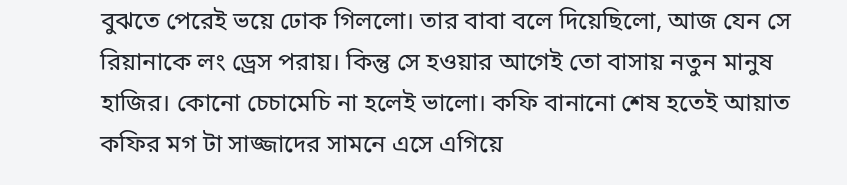বুঝতে পেরেই ভয়ে ঢোক গিললো। তার বাবা বলে দিয়েছিলো, আজ যেন সে রিয়ানাকে লং ড্রেস পরায়। কিন্তু সে হওয়ার আগেই তো বাসায় নতুন মানুষ হাজির। কোনো চেচামেচি না হলেই ভালো। কফি বানানো শেষ হতেই আয়াত কফির মগ টা সাজ্জাদের সামনে এসে এগিয়ে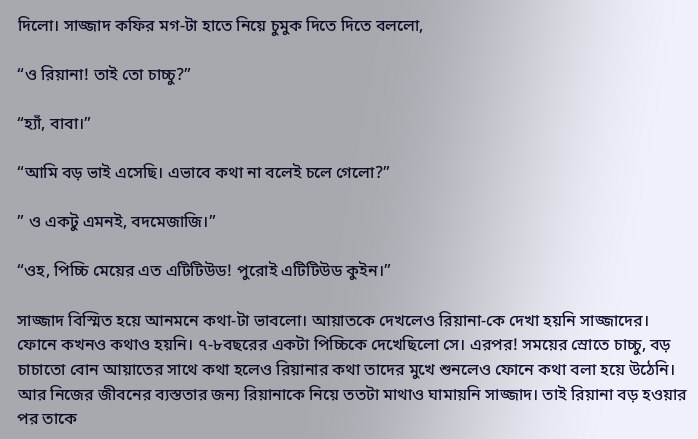দিলো। সাজ্জাদ কফির মগ-টা হাতে নিয়ে চুমুক দিতে দিতে বললো,

“ও রিয়ানা! তাই তো চাচ্চু?”

“হ্যাঁ, বাবা।”

“আমি বড় ভাই এসেছি। এভাবে কথা না বলেই চলে গেলো?”

” ও একটু এমনই, বদমেজাজি।”

“ওহ, পিচ্চি মেয়ের এত এটিটিউড! পুরোই এটিটিউড কুইন।”

সাজ্জাদ বিস্মিত হয়ে আনমনে কথা-টা ভাবলো। আয়াতকে দেখলেও রিয়ানা-কে দেখা হয়নি সাজ্জাদের। ফোনে কখনও কথাও হয়নি। ৭-৮বছরের একটা পিচ্চিকে দেখেছিলো সে। এরপর! সময়ের স্রোতে চাচ্চু, বড় চাচাতো বোন আয়াতের সাথে কথা হলেও রিয়ানার কথা তাদের মুখে শুনলেও ফোনে কথা বলা হয়ে উঠেনি। আর নিজের জীবনের ব্যস্ততার জন্য রিয়ানাকে নিয়ে ততটা মাথাও ঘামায়নি সাজ্জাদ। তাই রিয়ানা বড় হওয়ার পর তাকে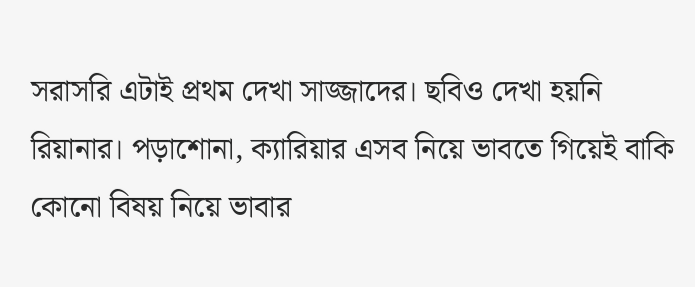সরাসরি এটাই প্রথম দেখা সাজ্জাদের। ছবিও দেখা হয়নি রিয়ানার। পড়াশোনা, ক্যারিয়ার এসব নিয়ে ভাবতে গিয়েই বাকি কোনো বিষয় নিয়ে ভাবার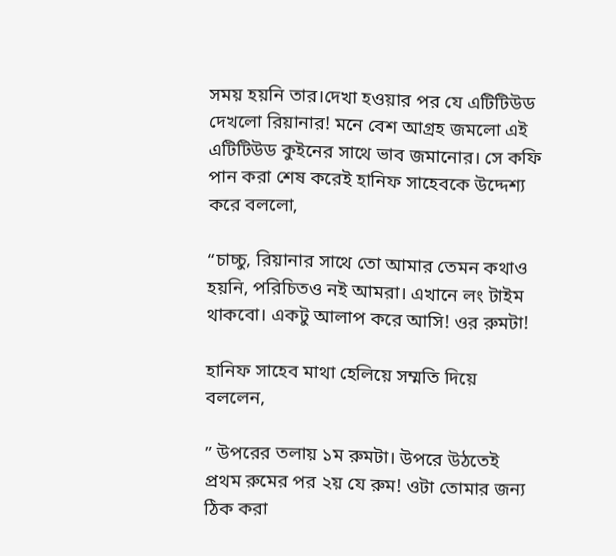সময় হয়নি তার।দেখা হওয়ার পর যে এটিটিউড দেখলো রিয়ানার! মনে বেশ আগ্রহ জমলো এই এটিটিউড কুইনের সাথে ভাব জমানোর। সে কফি পান করা শেষ করেই হানিফ সাহেবকে উদ্দেশ্য করে বললো,

“চাচ্চু, রিয়ানার সাথে তো আমার তেমন কথাও হয়নি, পরিচিতও নই আমরা। এখানে লং টাইম থাকবো। একটু আলাপ করে আসি! ওর রুমটা!

হানিফ সাহেব মাথা হেলিয়ে সম্মতি দিয়ে বললেন,

” উপরের তলায় ১ম রুমটা। উপরে উঠতেই প্রথম রুমের পর ২য় যে রুম! ওটা তোমার জন্য ঠিক করা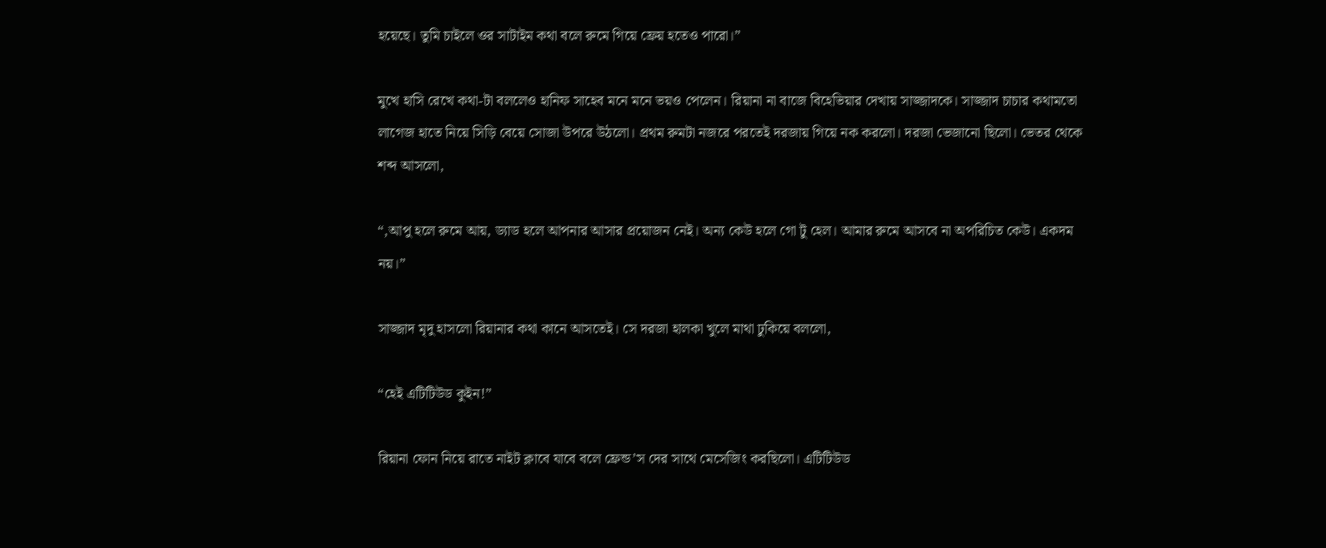হয়েছে। তুমি চাইলে ওর সাটাইম কথা বলে রুমে গিয়ে ফ্রেয় হতেও পারো।”

মুখে হাসি রেখে কথা-টা বললেও হানিফ সাহেব মনে মনে ভয়ও পেলেন। রিয়ানা না বাজে বিহেভিয়ার দেখায় সাজ্জাদকে। সাজ্জাদ চাচার কথামতো লাগেজ হাতে নিয়ে সিড়ি বেয়ে সোজা উপরে উঠলো। প্রথম রুমটা নজরে পরতেই দরজায় গিয়ে নক করলো। দরজা ভেজানো ছিলো। ভেতর থেকে শব্দ আসলো,

“,আপু হলে রুমে আয়, ড্যাড হলে আপনার আসার প্রয়োজন নেই। অন্য কেউ হলে গো টু হেল। আমার রুমে আসবে না অপরিচিত কেউ। একদম নয়।”

সাজ্জাদ মৃদু হাসলো রিয়ানার কথা কানে আসতেই। সে দরজা হালকা খুলে মাথা ঢুকিয়ে বললো,

“হেই এটিটিউড কুইন!”

রিয়ানা ফোন নিয়ে রাতে নাইট ক্লাবে যাবে বলে ফ্রেন্ড’স দের সাথে মেসেজিং করছিলো। এটিটিউড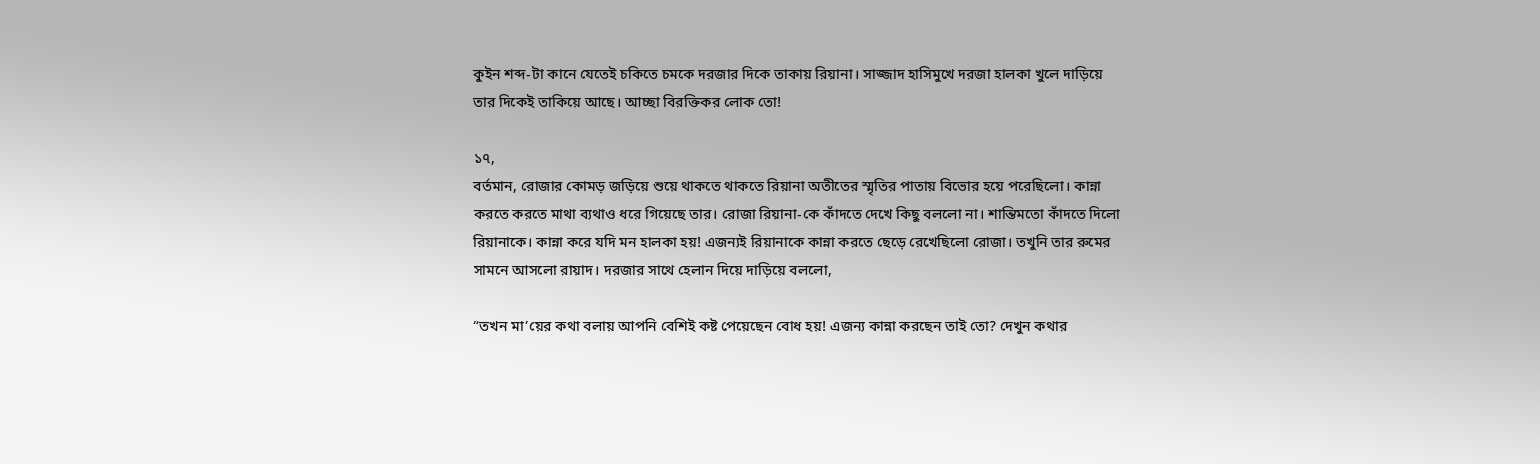কুইন শব্দ-টা কানে যেতেই চকিতে চমকে দরজার দিকে তাকায় রিয়ানা। সাজ্জাদ হাসিমুখে দরজা হালকা খুলে দাড়িয়ে তার দিকেই তাকিয়ে আছে। আচ্ছা বিরক্তিকর লোক তো!

১৭,
বর্তমান, রোজার কোমড় জড়িয়ে শুয়ে থাকতে থাকতে রিয়ানা অতীতের স্মৃতির পাতায় বিভোর হয়ে পরেছিলো। কান্না করতে করতে মাথা ব্যথাও ধরে গিয়েছে তার। রোজা রিয়ানা-কে কাঁদতে দেখে কিছু বললো না। শান্তিমতো কাঁদতে দিলো রিয়ানাকে। কান্না করে যদি মন হালকা হয়! এজন্যই রিয়ানাকে কান্না করতে ছেড়ে রেখেছিলো রোজা। তখুনি তার রুমের সামনে আসলো রায়াদ। দরজার সাথে হেলান দিয়ে দাড়িয়ে বললো,

“তখন মা’য়ের কথা বলায় আপনি বেশিই কষ্ট পেয়েছেন বোধ হয়! এজন্য কান্না করছেন তাই তো? দেখুন কথার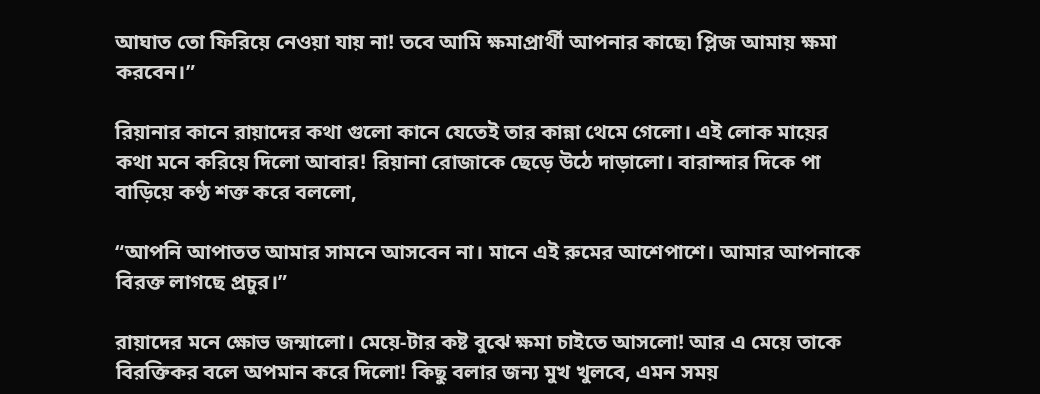আঘাত তো ফিরিয়ে নেওয়া যায় না! তবে আমি ক্ষমাপ্রার্থী আপনার কাছে৷ প্লিজ আমায় ক্ষমা করবেন।”

রিয়ানার কানে রায়াদের কথা গুলো কানে যেতেই তার কান্না থেমে গেলো। এই লোক মায়ের কথা মনে করিয়ে দিলো আবার! রিয়ানা রোজাকে ছেড়ে উঠে দাড়ালো। বারান্দার দিকে পা বাড়িয়ে কণ্ঠ শক্ত করে বললো,

“আপনি আপাতত আমার সামনে আসবেন না। মানে এই রুমের আশেপাশে। আমার আপনাকে বিরক্ত লাগছে প্রচুর।”

রায়াদের মনে ক্ষোভ জন্মালো। মেয়ে-টার কষ্ট বুঝে ক্ষমা চাইতে আসলো! আর এ মেয়ে তাকে বিরক্তিকর বলে অপমান করে দিলো! কিছু বলার জন্য মুখ খুলবে, এমন সময়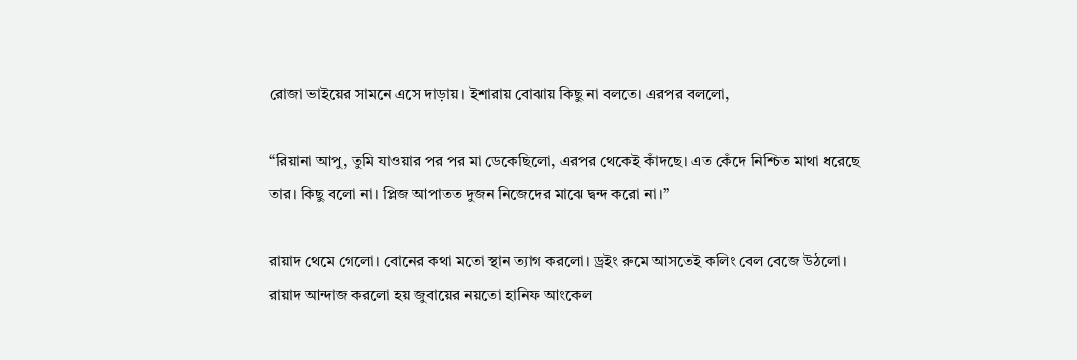রোজা ভাইয়ের সামনে এসে দাড়ায়। ইশারায় বোঝায় কিছু না বলতে। এরপর বললো,

“রিয়ানা আপু, তুমি যাওয়ার পর পর মা ডেকেছিলো, এরপর থেকেই কাঁদছে। এত কেঁদে নিশ্চিত মাথা ধরেছে তার। কিছু বলো না। প্লিজ আপাতত দুজন নিজেদের মাঝে দ্বন্দ করো না।”

রায়াদ থেমে গেলো। বোনের কথা মতো স্থান ত্যাগ করলো। ড্রইং রুমে আসতেই কলিং বেল বেজে উঠলো। রায়াদ আন্দাজ করলো হয় জুবায়ের নয়তো হানিফ আংকেল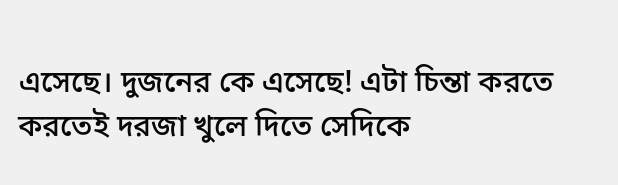এসেছে। দুজনের কে এসেছে! এটা চিন্তা করতে করতেই দরজা খুলে দিতে সেদিকে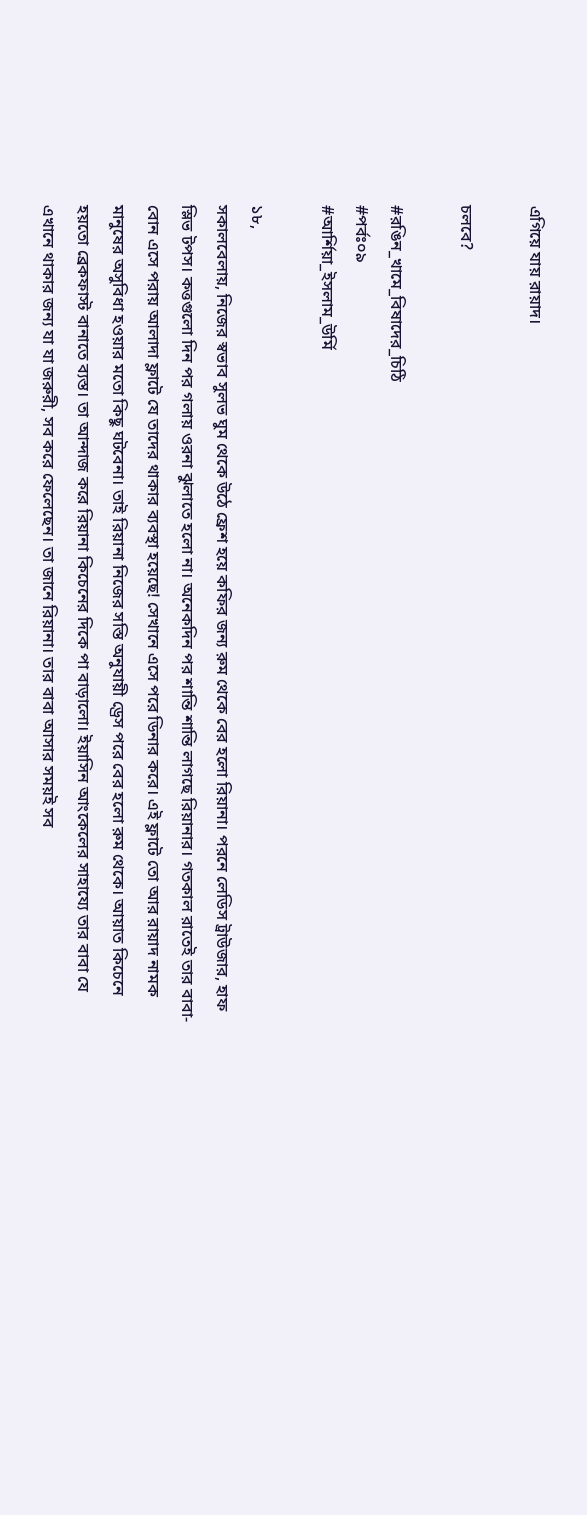এগিয়ে যায় রায়াদ।

চলবে?

#রঙিন_খামে_বিষাদের_চিঠি
#পর্বঃ০৯
#আর্শিয়া_ইসলাম_উর্মি

১৮,
সকালবেলায়, নিজের স্বভাব সুলভ ঘুম থেকে উঠে ফ্রেশ হয়ে কফির জন্য রুম থেকে বের হলো রিয়ানা। পরনে লেডিস ট্রাউজার, হাফ স্লিভ টপস। কত্তগুলো দিন পর গলায় ওরনা ঝুলাতে হলো না। অনেকদিন পর শান্তি শান্তি লাগছে রিয়ানার। গতকাল রাতেই তার বাবা-বোন এসে পরায় আলাদা ফ্লাটে যে তাদের থাকার ব্যবস্থা হয়েছে! সেখানে এসে পরে ডিনার করে। এই ফ্লাটে তো আর রায়াদ নামক মানুষের অসুবিধা হওয়ার মতো কিছু ঘটবেনা। তাই রিয়ানা নিজের সস্তি অনুযায়ী ড্রেস পরে বের হলো রুম থেকে। আয়াত কিচেনে হয়তো ব্রেকফাস্ট বানাতে ব্যস্ত। তা আন্দাজ করে রিয়ানা কিচেনের দিকে পা বাড়ালো। ইয়াসিন আংকেলের সাহায্যে তার বাবা যে এখানে থাকার জন্য যা যা জরুরী, সব করে ফেলেছেন। তা জানে রিয়ানা। তার বাবা আসার সময়ই সব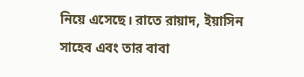নিয়ে এসেছে। রাতে রায়াদ, ইয়াসিন সাহেব এবং তার বাবা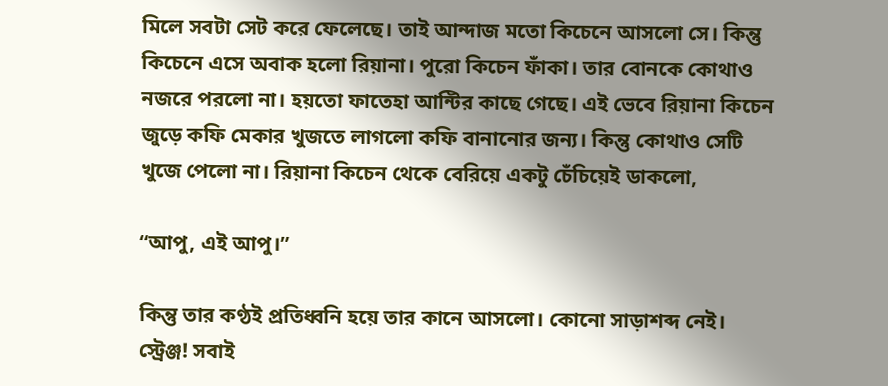মিলে সবটা সেট করে ফেলেছে। তাই আন্দাজ মতো কিচেনে আসলো সে। কিন্তু কিচেনে এসে অবাক হলো রিয়ানা। পুরো কিচেন ফাঁকা। তার বোনকে কোথাও নজরে পরলো না। হয়তো ফাতেহা আন্টির কাছে গেছে। এই ভেবে রিয়ানা কিচেন জুড়ে কফি মেকার খুজতে লাগলো কফি বানানোর জন্য। কিন্তু কোথাও সেটি খুজে পেলো না। রিয়ানা কিচেন থেকে বেরিয়ে একটু চেঁচিয়েই ডাকলো,

“আপু, এই আপু।”

কিন্তু তার কণ্ঠই প্রতিধ্বনি হয়ে তার কানে আসলো। কোনো সাড়াশব্দ নেই। স্ট্রেঞ্জ! সবাই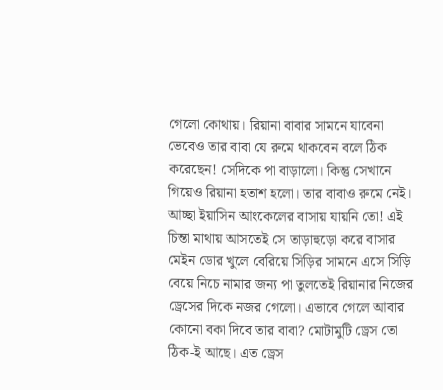গেলো কোথায়। রিয়ানা বাবার সামনে যাবেনা ভেবেও তার বাবা যে রুমে থাকবেন বলে ঠিক করেছেন! সেদিকে পা বাড়ালো। কিন্তু সেখানে গিয়েও রিয়ানা হতাশ হলো। তার বাবাও রুমে নেই। আচ্ছা ইয়াসিন আংকেলের বাসায় যায়নি তো! এই চিন্তা মাথায় আসতেই সে তাড়াহুড়ো করে বাসার মেইন ডোর খুলে বেরিয়ে সিড়ির সামনে এসে সিড়ি বেয়ে নিচে নামার জন্য পা তুলতেই রিয়ানার নিজের ড্রেসের দিকে নজর গেলো। এভাবে গেলে আবার কোনো বকা দিবে তার বাবা? মোটামুটি ড্রেস তো ঠিক-ই আছে। এত ড্রেস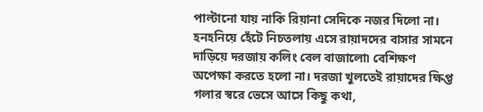পাল্টানো যায় নাকি রিয়ানা সেদিকে নজর দিলো না। হনহনিয়ে হেঁটে নিচতলায় এসে রায়াদদের বাসার সামনে দাড়িয়ে দরজায় কলিং বেল বাজালো৷ বেশিক্ষণ অপেক্ষা করতে হলো না। দরজা খুলতেই রায়াদের ক্ষিপ্ত গলার স্বরে ভেসে আসে কিছু কথা,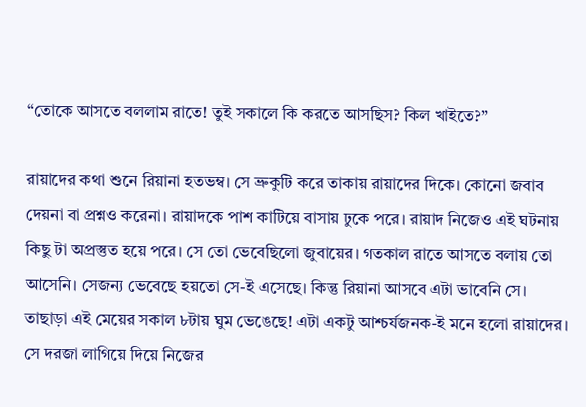“তোকে আসতে বললাম রাতে! তুই সকালে কি করতে আসছিস? কিল খাইতে?”

রায়াদের কথা শুনে রিয়ানা হতভম্ব। সে ভ্রুকুটি করে তাকায় রায়াদের দিকে। কোনো জবাব দেয়না বা প্রশ্নও করেনা। রায়াদকে পাশ কাটিয়ে বাসায় ঢুকে পরে। রায়াদ নিজেও এই ঘটনায় কিছু টা অপ্রস্তুত হয়ে পরে। সে তো ভেবেছিলো জুবায়ের। গতকাল রাতে আসতে বলায় তো আসেনি। সেজন্য ভেবেছে হয়তো সে-ই এসেছে। কিন্তু রিয়ানা আসবে এটা ভাবেনি সে। তাছাড়া এই মেয়ের সকাল ৮টায় ঘুম ভেঙেছে! এটা একটু আশ্চর্যজনক-ই মনে হলো রায়াদের। সে দরজা লাগিয়ে দিয়ে নিজের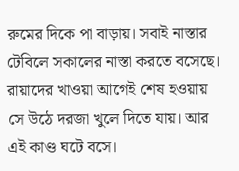রুমের দিকে পা বাড়ায়। সবাই নাস্তার টেবিলে সকালের নাস্তা করতে বসেছে। রায়াদের খাওয়া আগেই শেষ হওয়ায় সে উঠে দরজা খুলে দিতে যায়। আর এই কাণ্ড ঘটে বসে।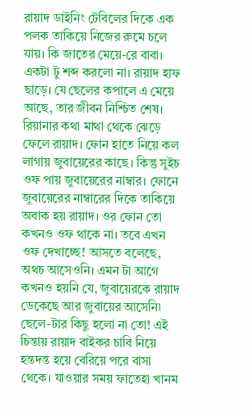রায়াদ ডাইনিং টেবিলের দিকে এক পলক তাকিয়ে নিজের রুমে চলে যায়। কি জাতের মেয়ে-রে বাবা। একটা টু শব্দ করলো না। রায়াদ হাফ ছাড়ে। যে ছেলের কপালে এ মেয়ে আছে, তার জীবন নিশ্চিত শেষ। রিয়ানার কথা মাথা থেকে ঝেড়ে ফেলে রায়াদ। ফোন হাতে নিয়ে কল লাগায় জুবায়েরের কাছে। কিন্তু সুইচ ওফ পায় জুবায়েরের নাম্বার। ফোনে জুবায়েরের নাম্বারের দিকে তাকিয়ে অবাক হয় রায়াদ। ওর ফোন তো কখনও ওফ থাকে না। তবে এখন ওফ দেখাচ্ছে! আসতে বলেছে, অথচ আসেওনি। এমন টা আগে কখনও হয়নি যে, জুবায়েরকে রায়াদ ডেকেছে আর জুবায়ের আসেনি৷ ছেলে-টার কিছু হলো না তো! এই চিন্তায় রায়াদ বাইকর চাবি নিয়ে হন্তদন্ত হয়ে বেরিয়ে পরে বাসা থেকে। যাওয়ার সময় ফাতেহা খানম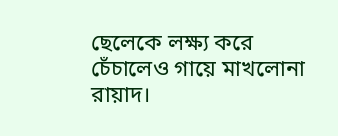ছেলেকে লক্ষ্য করে চেঁচালেও গায়ে মাখলোনা রায়াদ।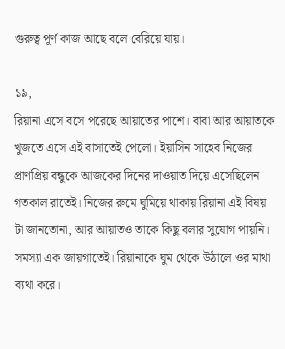গুরুত্ব পূর্ণ কাজ আছে বলে বেরিয়ে যায়।

১৯,
রিয়ানা এসে বসে পরেছে আয়াতের পাশে। বাবা আর আয়াতকে খুজতে এসে এই বাসাতেই পেলো। ইয়াসিন সাহেব নিজের প্রাণপ্রিয় বন্ধুকে আজকের দিনের দাওয়াত দিয়ে এসেছিলেন গতকাল রাতেই। নিজের রুমে ঘুমিয়ে থাকায় রিয়ানা এই বিষয় টা জানতোনা, আর আয়াতও তাকে কিছু বলার সুযোগ পায়নি। সমস্যা এক জায়গাতেই। রিয়ানাকে ঘুম থেকে উঠালে ওর মাথা ব্যথা করে।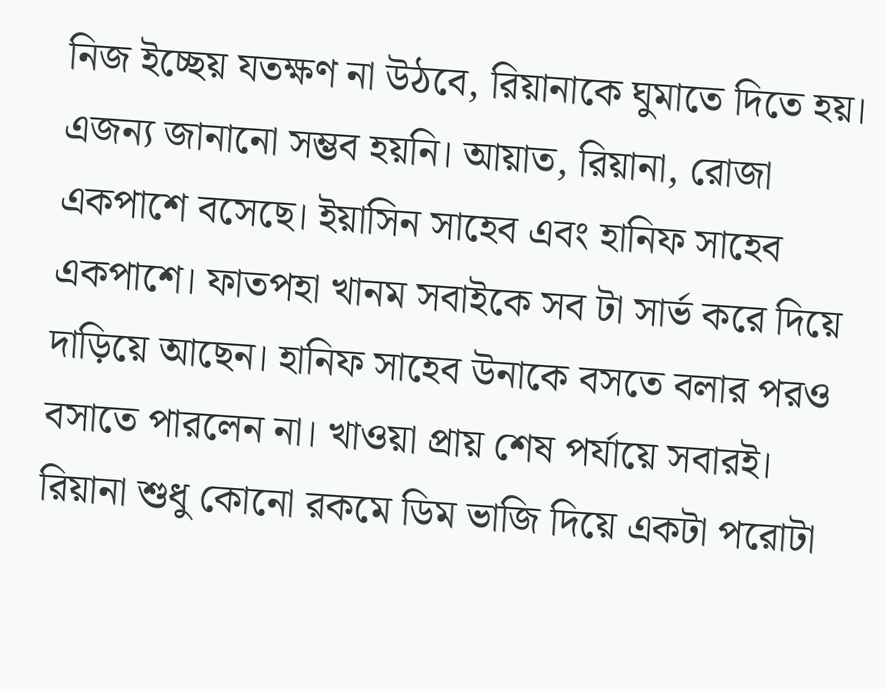নিজ ইচ্ছেয় যতক্ষণ না উঠবে, রিয়ানাকে ঘুমাতে দিতে হয়। এজন্য জানানো সম্ভব হয়নি। আয়াত, রিয়ানা, রোজা একপাশে বসেছে। ইয়াসিন সাহেব এবং হানিফ সাহেব একপাশে। ফাতপহা খানম সবাইকে সব টা সার্ভ করে দিয়ে দাড়িয়ে আছেন। হানিফ সাহেব উনাকে বসতে বলার পরও বসাতে পারলেন না। খাওয়া প্রায় শেষ পর্যায়ে সবারই। রিয়ানা শুধু কোনো রকমে ডিম ভাজি দিয়ে একটা পরোটা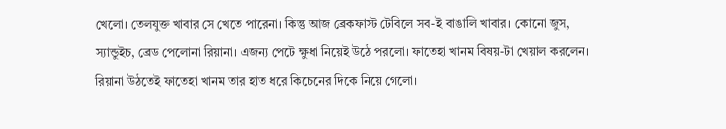খেলো। তেলযুক্ত খাবার সে খেতে পারেনা। কিন্তু আজ ব্রেকফাস্ট টেবিলে সব-ই বাঙালি খাবার। কোনো জুস, স্যান্ডুইচ, ব্রেড পেলোনা রিয়ানা। এজন্য পেটে ক্ষুধা নিয়েই উঠে পরলো। ফাতেহা খানম বিষয়-টা খেয়াল করলেন। রিয়ানা উঠতেই ফাতেহা খানম তার হাত ধরে কিচেনের দিকে নিয়ে গেলো।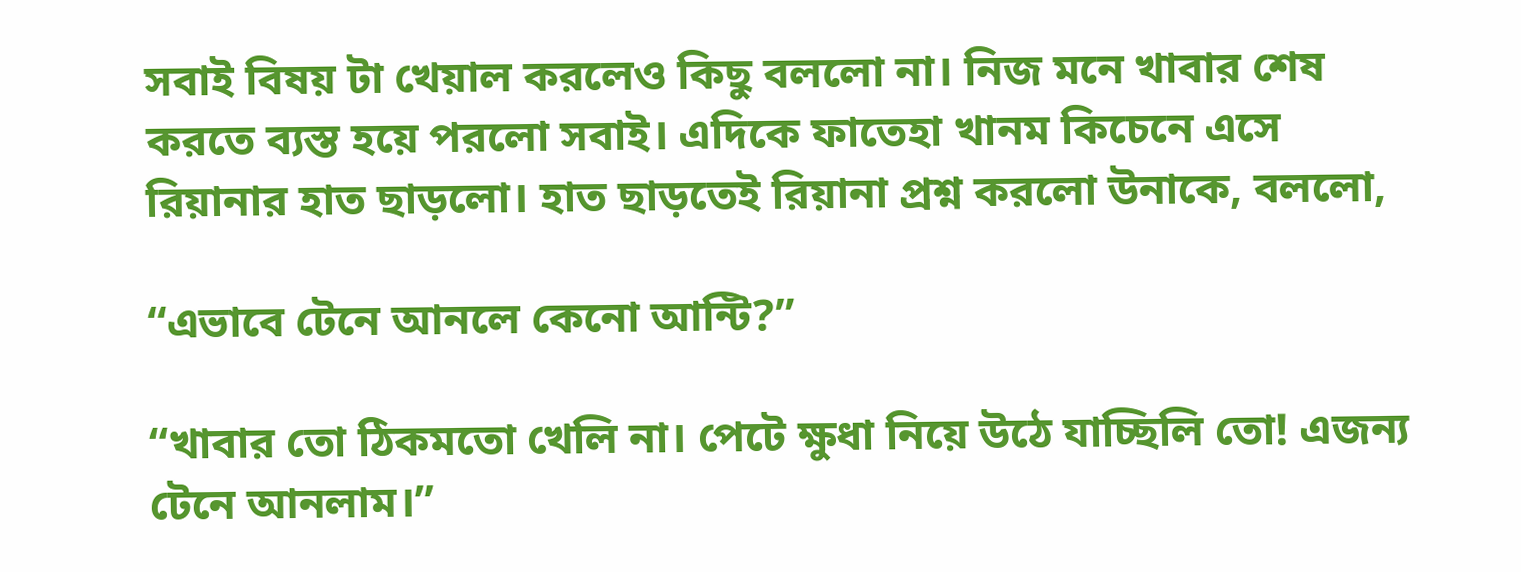সবাই বিষয় টা খেয়াল করলেও কিছু বললো না। নিজ মনে খাবার শেষ করতে ব্যস্ত হয়ে পরলো সবাই। এদিকে ফাতেহা খানম কিচেনে এসে রিয়ানার হাত ছাড়লো। হাত ছাড়তেই রিয়ানা প্রশ্ন করলো উনাকে, বললো,

“এভাবে টেনে আনলে কেনো আন্টি?”

“খাবার তো ঠিকমতো খেলি না। পেটে ক্ষুধা নিয়ে উঠে যাচ্ছিলি তো! এজন্য টেনে আনলাম।”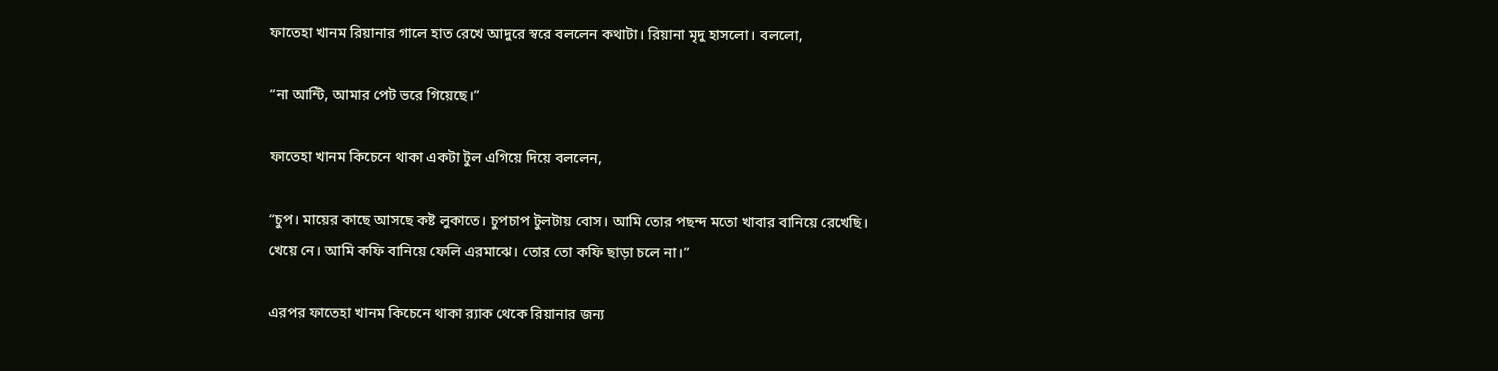ফাতেহা খানম রিয়ানার গালে হাত রেখে আদুরে স্বরে বললেন কথাটা। রিয়ানা মৃদু হাসলো। বললো,

“না আন্টি, আমার পেট ভরে গিয়েছে।”

ফাতেহা খানম কিচেনে থাকা একটা টুল এগিয়ে দিয়ে বললেন,

“চুপ। মায়ের কাছে আসছে কষ্ট লুকাতে। চুপচাপ টুলটায় বোস। আমি তোর পছন্দ মতো খাবার বানিয়ে রেখেছি। খেয়ে নে। আমি কফি বানিয়ে ফেলি এরমাঝে। তোর তো কফি ছাড়া চলে না।”

এরপর ফাতেহা খানম কিচেনে থাকা র‍্যাক থেকে রিয়ানার জন্য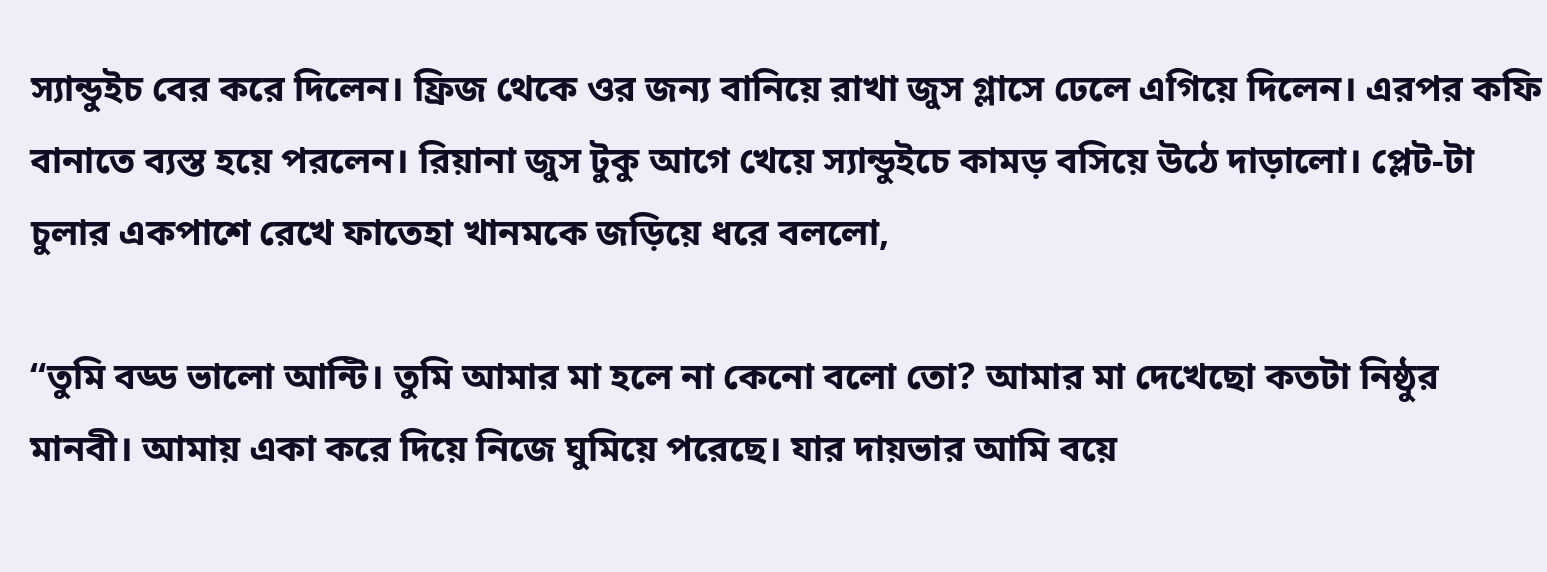স্যান্ডুইচ বের করে দিলেন। ফ্রিজ থেকে ওর জন্য বানিয়ে রাখা জুস গ্লাসে ঢেলে এগিয়ে দিলেন। এরপর কফি বানাতে ব্যস্ত হয়ে পরলেন। রিয়ানা জুস টুকু আগে খেয়ে স্যান্ডুইচে কামড় বসিয়ে উঠে দাড়ালো। প্লেট-টা চুলার একপাশে রেখে ফাতেহা খানমকে জড়িয়ে ধরে বললো,

“তুমি বড্ড ভালো আন্টি। তুমি আমার মা হলে না কেনো বলো তো? আমার মা দেখেছো কতটা নিষ্ঠুর মানবী। আমায় একা করে দিয়ে নিজে ঘুমিয়ে পরেছে। যার দায়ভার আমি বয়ে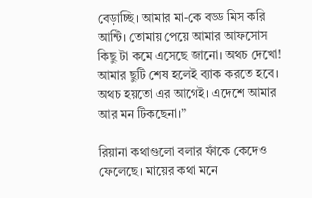বেড়াচ্ছি। আমার মা-কে বড্ড মিস করি আন্টি। তোমায় পেয়ে আমার আফসোস কিছু টা কমে এসেছে জানো। অথচ দেখো! আমার ছুটি শেষ হলেই ব্যাক করতে হবে। অথচ হয়তো এর আগেই। এদেশে আমার আর মন টিকছেনা।”

রিয়ানা কথাগুলো বলার ফাঁকে কেদেও ফেলেছে। মায়ের কথা মনে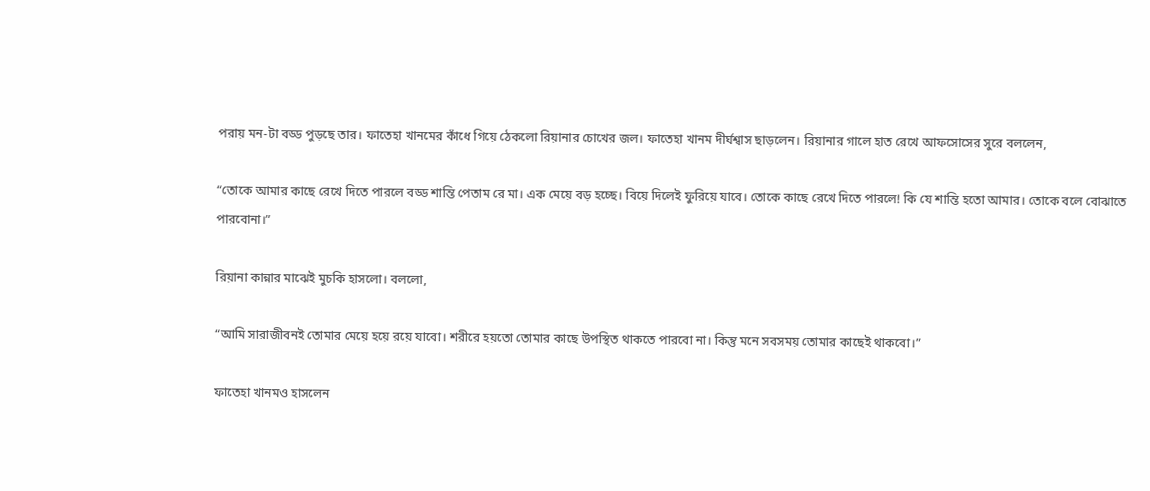পরায় মন-টা বড্ড পুড়ছে তার। ফাতেহা খানমের কাঁধে গিয়ে ঠেকলো রিয়ানার চোখের জল। ফাতেহা খানম দীর্ঘশ্বাস ছাড়লেন। রিয়ানার গালে হাত রেখে আফসোসের সুরে বললেন,

“তোকে আমার কাছে রেখে দিতে পারলে বড্ড শান্তি পেতাম রে মা। এক মেয়ে বড় হচ্ছে। বিয়ে দিলেই ফুরিয়ে যাবে। তোকে কাছে রেখে দিতে পারলে! কি যে শান্তি হতো আমার। তোকে বলে বোঝাতে পারবোনা।”

রিয়ানা কান্নার মাঝেই মুচকি হাসলো। বললো,

“আমি সারাজীবনই তোমার মেয়ে হয়ে রয়ে যাবো। শরীরে হয়তো তোমার কাছে উপস্থিত থাকতে পারবো না। কিন্তু মনে সবসময় তোমার কাছেই থাকবো।”

ফাতেহা খানমও হাসলেন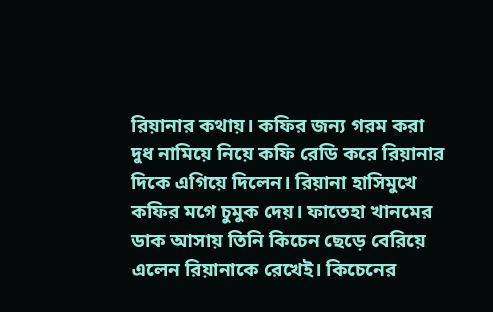রিয়ানার কথায়। কফির জন্য গরম করা দুধ নামিয়ে নিয়ে কফি রেডি করে রিয়ানার দিকে এগিয়ে দিলেন। রিয়ানা হাসিমুখে কফির মগে চুমুক দেয়। ফাতেহা খানমের ডাক আসায় তিনি কিচেন ছেড়ে বেরিয়ে এলেন রিয়ানাকে রেখেই। কিচেনের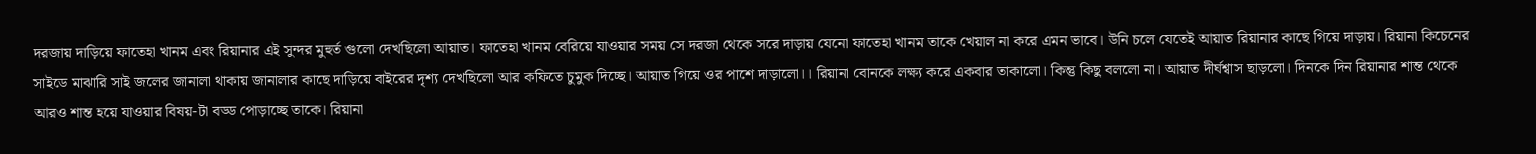দরজায় দাড়িয়ে ফাতেহা খানম এবং রিয়ানার এই সুন্দর মুহুর্ত গুলো দেখছিলো আয়াত। ফাতেহা খানম বেরিয়ে যাওয়ার সময় সে দরজা থেকে সরে দাড়ায় যেনো ফাতেহা খানম তাকে খেয়াল না করে এমন ভাবে। উনি চলে যেতেই আয়াত রিয়ানার কাছে গিয়ে দাড়ায়। রিয়ানা কিচেনের সাইডে মাঝারি সাই জলের জানালা থাকায় জানালার কাছে দাড়িয়ে বাইরের দৃশ্য দেখছিলো আর কফিতে চুমুক দিচ্ছে। আয়াত গিয়ে ওর পাশে দাড়ালো।। রিয়ানা বোনকে লক্ষ্য করে একবার তাকালো। কিন্তু কিছু বললো না। আয়াত দীর্ঘশ্বাস ছাড়লো। দিনকে দিন রিয়ানার শান্ত থেকে আরও শান্ত হয়ে যাওয়ার বিষয়-টা বড্ড পোড়াচ্ছে তাকে। রিয়ানা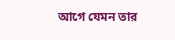আগে যেমন তার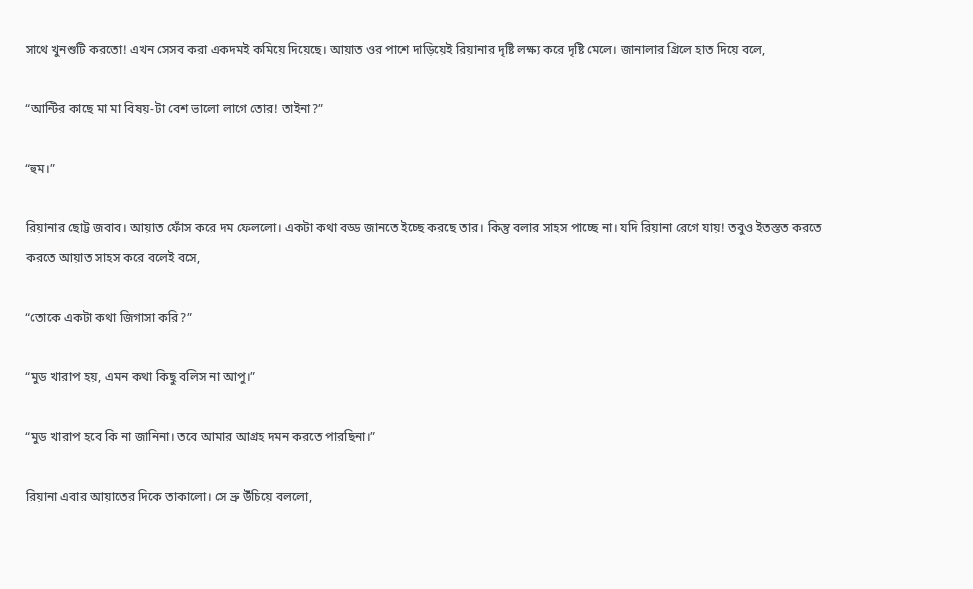সাথে খুনশুটি করতো! এখন সেসব করা একদমই কমিয়ে দিয়েছে। আয়াত ওর পাশে দাড়িয়েই রিয়ানার দৃষ্টি লক্ষ্য করে দৃষ্টি মেলে। জানালার গ্রিলে হাত দিয়ে বলে,

“আন্টির কাছে মা মা বিষয়-টা বেশ ভালো লাগে তোর! তাইনা?”

“হুম।”

রিয়ানার ছোট্ট জবাব। আয়াত ফোঁস করে দম ফেললো। একটা কথা বড্ড জানতে ইচ্ছে করছে তার। কিন্তু বলার সাহস পাচ্ছে না। যদি রিয়ানা রেগে যায়! তবুও ইতস্তত করতে করতে আয়াত সাহস করে বলেই বসে,

“তোকে একটা কথা জিগাসা করি?”

“মুড খারাপ হয়, এমন কথা কিছু বলিস না আপু।”

“মুড খারাপ হবে কি না জানিনা। তবে আমার আগ্রহ দমন করতে পারছিনা।”

রিয়ানা এবার আয়াতের দিকে তাকালো। সে ভ্রু উঁচিয়ে বললো,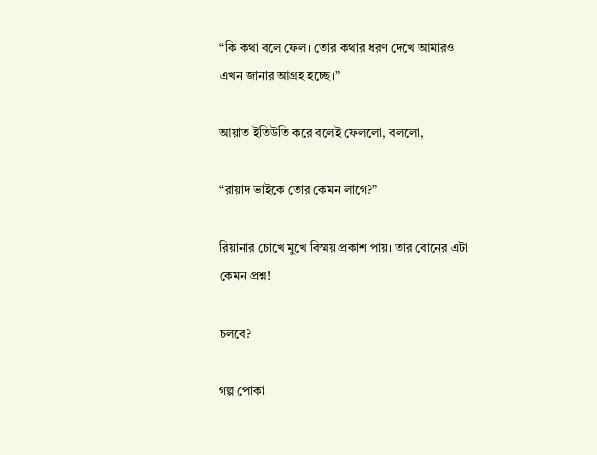“কি কথা বলে ফেল। তোর কথার ধরণ দেখে আমারও এখন জানার আগ্রহ হচ্ছে।”

আয়াত ইতিউতি করে বলেই ফেললো, বললো,

“রায়াদ ভাইকে তোর কেমন লাগে?”

রিয়ানার চোখে মুখে বিস্ময় প্রকাশ পায়। তার বোনের এটা কেমন প্রশ্ন!

চলবে?

গল্প পোকা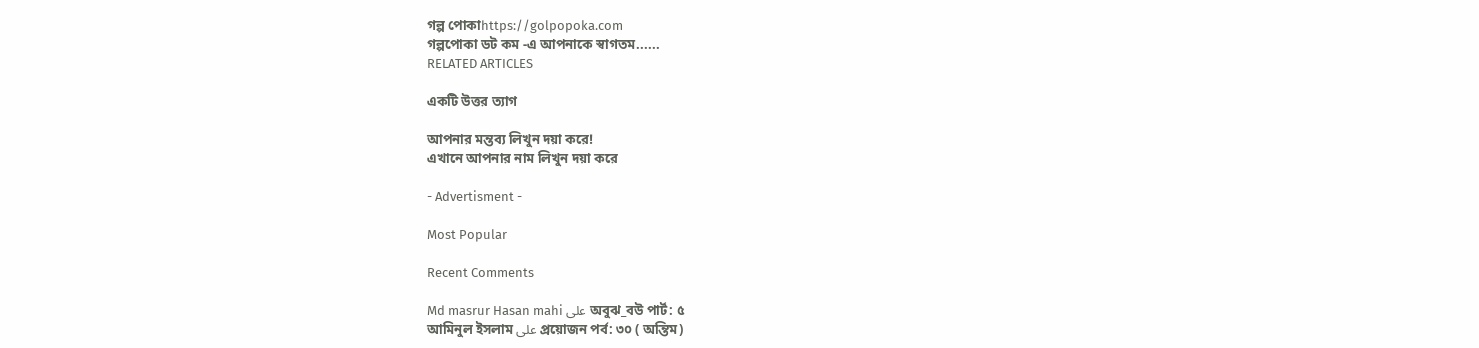গল্প পোকাhttps://golpopoka.com
গল্পপোকা ডট কম -এ আপনাকে স্বাগতম......
RELATED ARTICLES

একটি উত্তর ত্যাগ

আপনার মন্তব্য লিখুন দয়া করে!
এখানে আপনার নাম লিখুন দয়া করে

- Advertisment -

Most Popular

Recent Comments

Md masrur Hasan mahi على অবুঝ_বউ পার্ট: ৫
আমিনুল ইসলাম على প্রয়োজন পর্ব: ৩০ ( অন্তিম)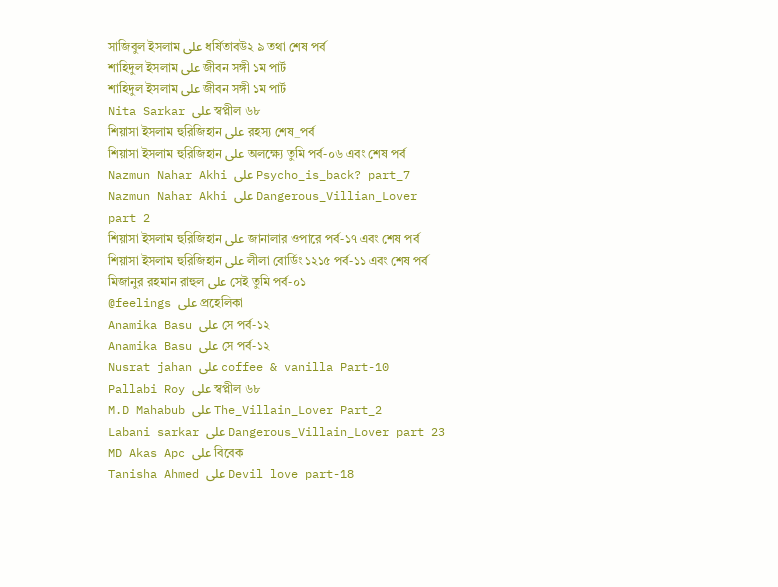সাজিবুল ইসলাম على ধর্ষিতাবউ২ ৯ তথা শেষ পর্ব
শাহিদুল ইসলাম على জীবন সঙ্গী ১ম পার্ট
শাহিদুল ইসলাম على জীবন সঙ্গী ১ম পার্ট
Nita Sarkar على স্বপ্নীল ৬৮
শিয়াসা ইসলাম হুরিজিহান على রহস্য শেষ_পর্ব
শিয়াসা ইসলাম হুরিজিহান على অলক্ষ্যে তুমি পর্ব-০৬ এবং শেষ পর্ব
Nazmun Nahar Akhi على Psycho_is_back? part_7
Nazmun Nahar Akhi على Dangerous_Villian_Lover part 2
শিয়াসা ইসলাম হুরিজিহান على জানালার ওপারে পর্ব-১৭ এবং শেষ পর্ব
শিয়াসা ইসলাম হুরিজিহান على লীলা বোর্ডিং ১২১৫ পর্ব-১১ এবং শেষ পর্ব
মিজানুর রহমান রাহুল على সেই তুমি পর্ব-০১
@feelings على প্রহেলিকা
Anamika Basu على সে পর্ব-১২
Anamika Basu على সে পর্ব-১২
Nusrat jahan على coffee & vanilla Part-10
Pallabi Roy على স্বপ্নীল ৬৮
M.D Mahabub على The_Villain_Lover Part_2
Labani sarkar على Dangerous_Villain_Lover part 23
MD Akas Apc على বিবেক
Tanisha Ahmed على Devil love part-18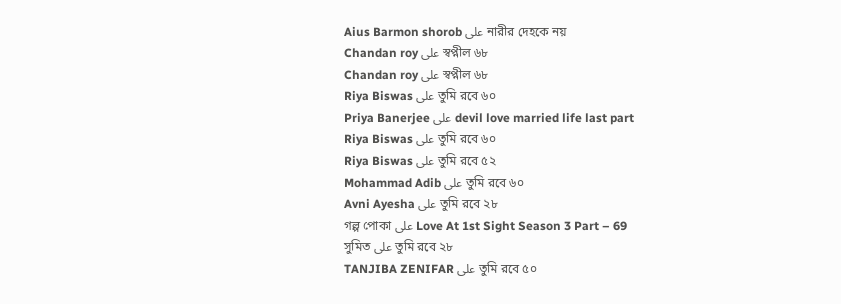Aius Barmon shorob على নারীর দেহকে নয়
Chandan roy على স্বপ্নীল ৬৮
Chandan roy على স্বপ্নীল ৬৮
Riya Biswas على তুমি রবে ৬০
Priya Banerjee على devil love married life last part
Riya Biswas على তুমি রবে ৬০
Riya Biswas على তুমি রবে ৫২
Mohammad Adib على তুমি রবে ৬০
Avni Ayesha على তুমি রবে ২৮
গল্প পোকা على Love At 1st Sight Season 3 Part – 69
সুমিত على তুমি রবে ২৮
TANJIBA ZENIFAR على তুমি রবে ৫০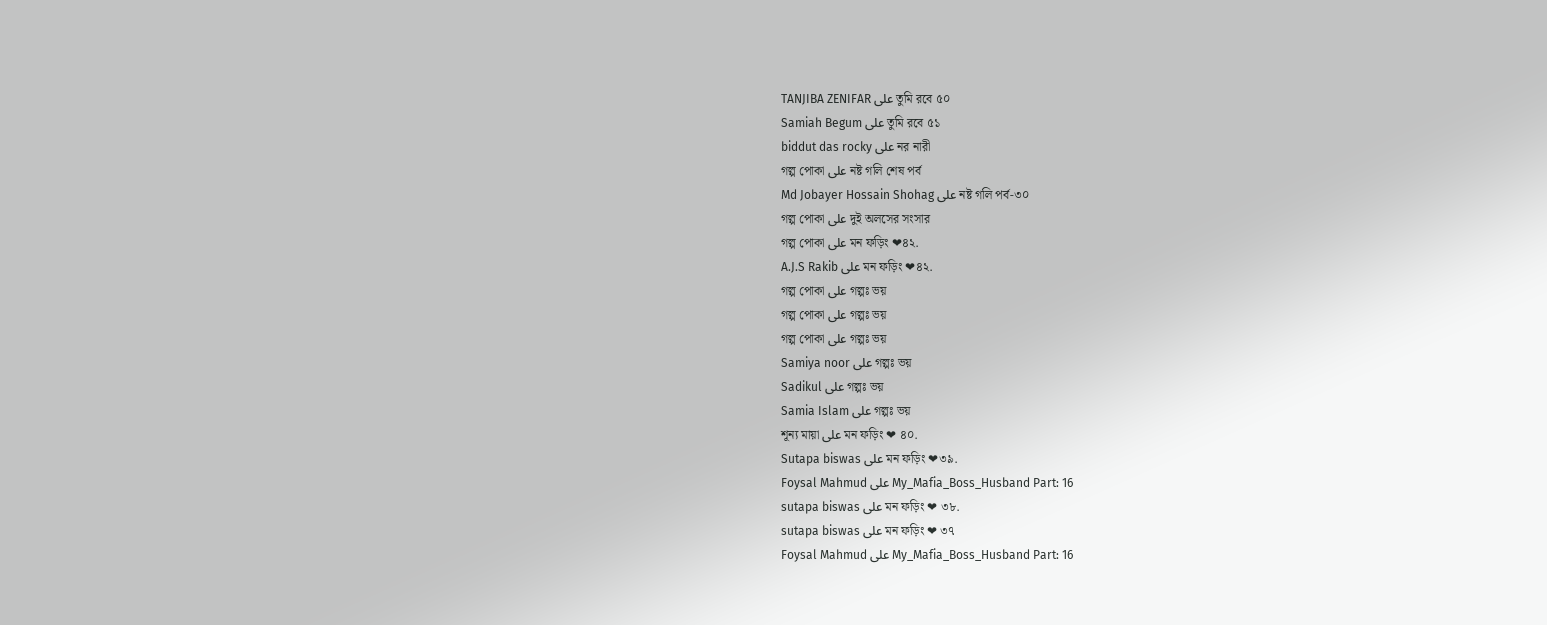TANJIBA ZENIFAR على তুমি রবে ৫০
Samiah Begum على তুমি রবে ৫১
biddut das rocky على নর নারী
গল্প পোকা على নষ্ট গলি শেষ পর্ব
Md Jobayer Hossain Shohag على নষ্ট গলি পর্ব-৩০
গল্প পোকা على দুই অলসের সংসার
গল্প পোকা على মন ফড়িং ❤৪২.
A.J.S Rakib على মন ফড়িং ❤৪২.
গল্প পোকা على গল্পঃ ভয়
গল্প পোকা على গল্পঃ ভয়
গল্প পোকা على গল্পঃ ভয়
Samiya noor على গল্পঃ ভয়
Sadikul على গল্পঃ ভয়
Samia Islam على গল্পঃ ভয়
শূন্য মায়া على মন ফড়িং ❤ ৪০.
Sutapa biswas على মন ফড়িং ❤৩৯.
Foysal Mahmud على My_Mafia_Boss_Husband Part: 16
sutapa biswas على মন ফড়িং ❤ ৩৮.
sutapa biswas على মন ফড়িং ❤ ৩৭
Foysal Mahmud على My_Mafia_Boss_Husband Part: 16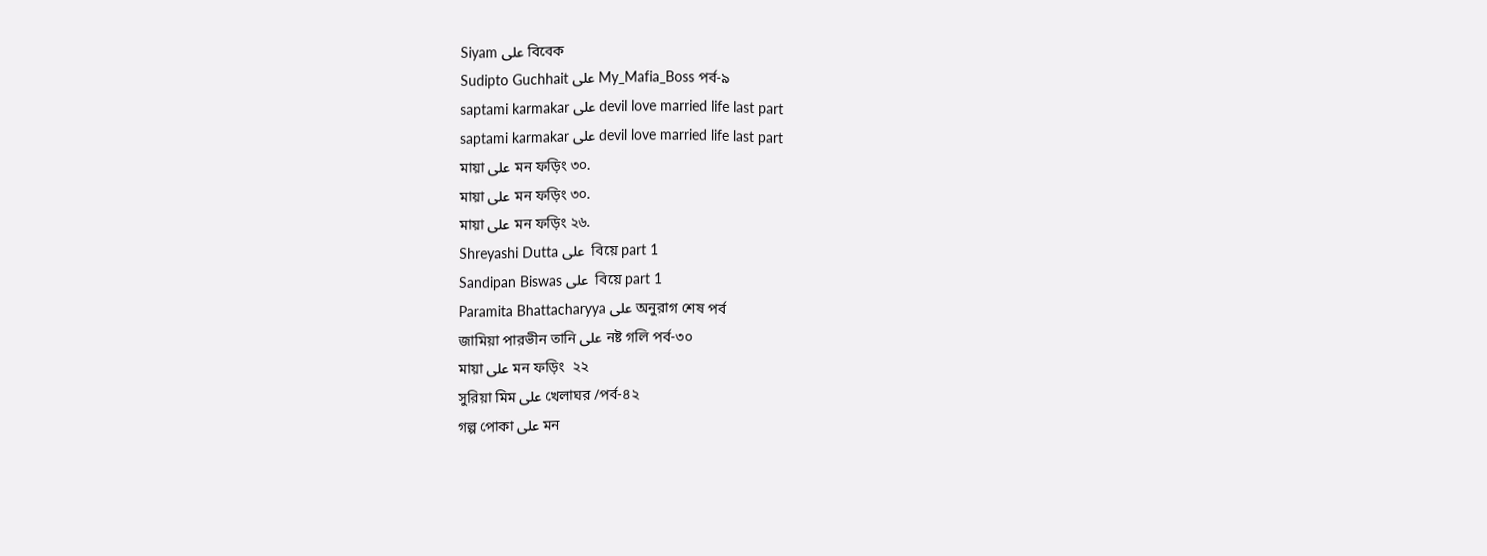Siyam على বিবেক
Sudipto Guchhait على My_Mafia_Boss পর্ব-৯
saptami karmakar على devil love married life last part
saptami karmakar على devil love married life last part
মায়া على মন ফড়িং ৩০.
মায়া على মন ফড়িং ৩০.
মায়া على মন ফড়িং ২৬.
Shreyashi Dutta على  বিয়ে part 1
Sandipan Biswas على  বিয়ে part 1
Paramita Bhattacharyya على অনুরাগ শেষ পর্ব
জামিয়া পারভীন তানি على নষ্ট গলি পর্ব-৩০
মায়া على মন ফড়িং  ২২
সুরিয়া মিম على খেলাঘর /পর্ব-৪২
গল্প পোকা على মন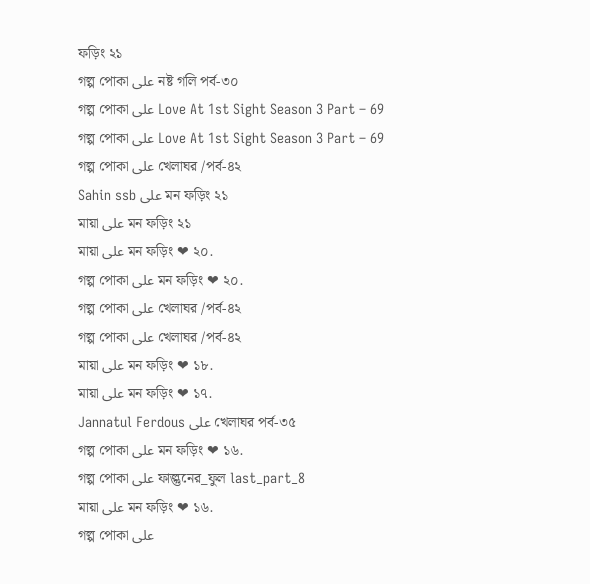ফড়িং ২১
গল্প পোকা على নষ্ট গলি পর্ব-৩০
গল্প পোকা على Love At 1st Sight Season 3 Part – 69
গল্প পোকা على Love At 1st Sight Season 3 Part – 69
গল্প পোকা على খেলাঘর /পর্ব-৪২
Sahin ssb على মন ফড়িং ২১
মায়া على মন ফড়িং ২১
মায়া على মন ফড়িং ❤ ২০.
গল্প পোকা على মন ফড়িং ❤ ২০.
গল্প পোকা على খেলাঘর /পর্ব-৪২
গল্প পোকা على খেলাঘর /পর্ব-৪২
মায়া على মন ফড়িং ❤ ১৮.
মায়া على মন ফড়িং ❤ ১৭.
Jannatul Ferdous على খেলাঘর পর্ব-৩৫
গল্প পোকা على মন ফড়িং ❤ ১৬.
গল্প পোকা على ফাল্গুনের_ফুল last_part_8
মায়া على মন ফড়িং ❤ ১৬.
গল্প পোকা على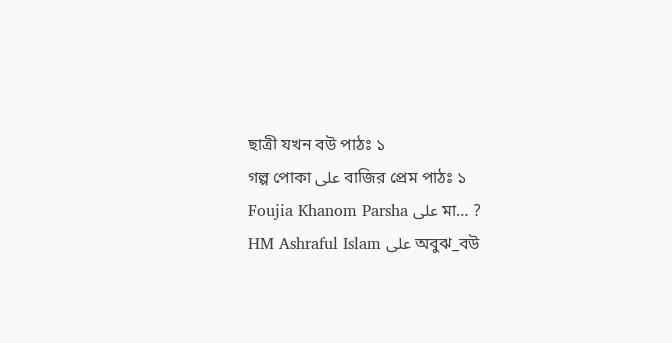ছাত্রী যখন বউ পাঠঃ ১
গল্প পোকা على বাজির প্রেম পাঠঃ ১
Foujia Khanom Parsha على মা… ?
HM Ashraful Islam على অবুঝ_বউ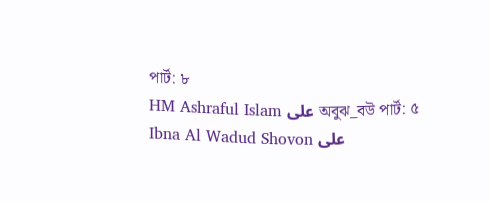পার্ট: ৮
HM Ashraful Islam على অবুঝ_বউ পার্ট: ৫
Ibna Al Wadud Shovon على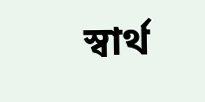স্বার্থ